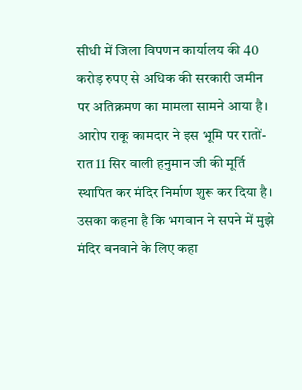सीधी में जिला विपणन कार्यालय की 40 करोड़ रुपए से अधिक की सरकारी जमीन पर अतिक्रमण का मामला सामने आया है। आरोप राकू कामदार ने इस भूमि पर रातों-रात 11 सिर वाली हनुमान जी की मूर्ति स्थापित कर मंदिर निर्माण शुरू कर दिया है। उसका कहना है कि भगवान ने सपने में मुझे मंदिर बनवाने के लिए कहा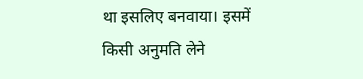था इसलिए बनवाया। इसमें किसी अनुमति लेने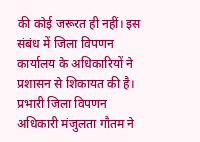की कोई जरूरत ही नहीं। इस संबंध में जिला विपणन कार्यालय के अधिकारियों ने प्रशासन से शिकायत की है। प्रभारी जिला विपणन अधिकारी मंजुलता गौतम ने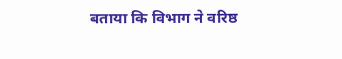बताया कि विभाग ने वरिष्ठ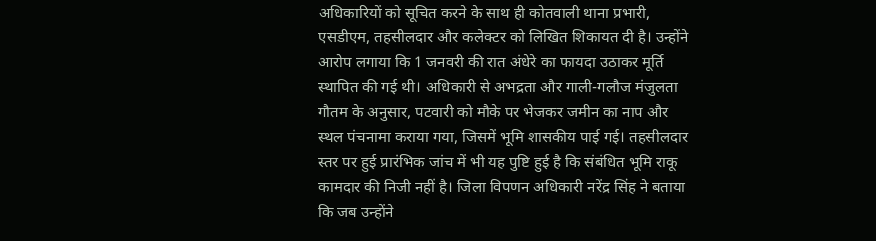अधिकारियों को सूचित करने के साथ ही कोतवाली थाना प्रभारी, एसडीएम, तहसीलदार और कलेक्टर को लिखित शिकायत दी है। उन्होंने आरोप लगाया कि 1 जनवरी की रात अंधेरे का फायदा उठाकर मूर्ति स्थापित की गई थी। अधिकारी से अभद्रता और गाली-गलौज मंजुलता गौतम के अनुसार, पटवारी को मौके पर भेजकर जमीन का नाप और स्थल पंचनामा कराया गया, जिसमें भूमि शासकीय पाई गई। तहसीलदार स्तर पर हुई प्रारंभिक जांच में भी यह पुष्टि हुई है कि संबंधित भूमि राकू कामदार की निजी नहीं है। जिला विपणन अधिकारी नरेंद्र सिंह ने बताया कि जब उन्होंने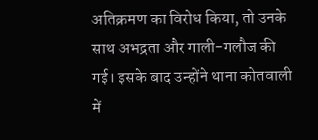अतिक्रमण का विरोध किया, तो उनके साथ अभद्रता और गाली-गलौज की गई। इसके बाद उन्होंने थाना कोतवाली में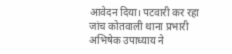आवेदन दिया। पटवारी कर रहा जांच कोतवाली थाना प्रभारी अभिषेक उपाध्याय ने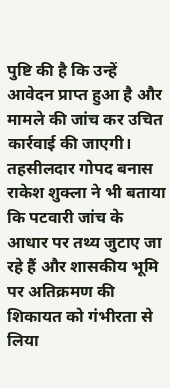पुष्टि की है कि उन्हें आवेदन प्राप्त हुआ है और मामले की जांच कर उचित कार्रवाई की जाएगी। तहसीलदार गोपद बनास राकेश शुक्ला ने भी बताया कि पटवारी जांच के आधार पर तथ्य जुटाए जा रहे हैं और शासकीय भूमि पर अतिक्रमण की शिकायत को गंभीरता से लिया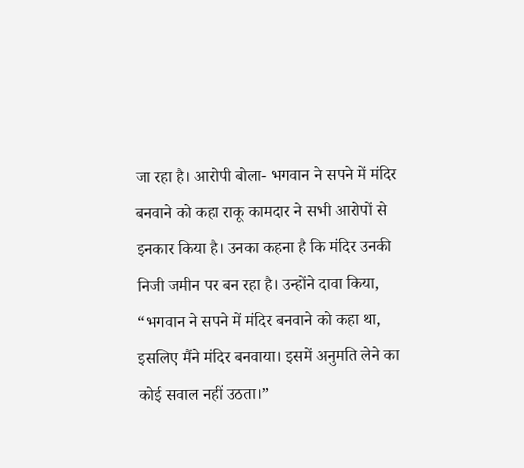जा रहा है। आरोपी बोला- भगवान ने सपने में मंदिर बनवाने को कहा राकू कामदार ने सभी आरोपों से इनकार किया है। उनका कहना है कि मंदिर उनकी निजी जमीन पर बन रहा है। उन्होंने दावा किया, “भगवान ने सपने में मंदिर बनवाने को कहा था, इसलिए मैंने मंदिर बनवाया। इसमें अनुमति लेने का कोई सवाल नहीं उठता।”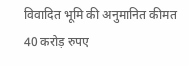विवादित भूमि की अनुमानित कीमत 40 करोड़ रुपए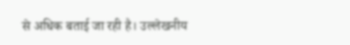से अधिक बताई जा रही है। उल्लेखनीय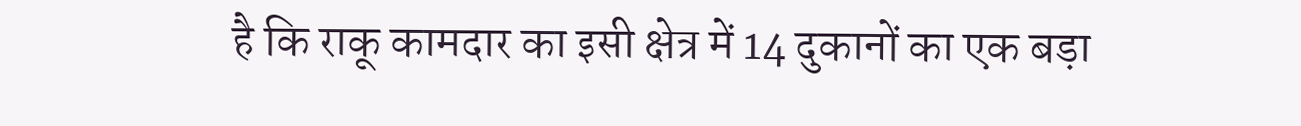है कि राकू कामदार का इसी क्षेत्र में 14 दुकानों का एक बड़ा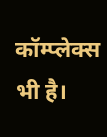कॉम्प्लेक्स भी है।